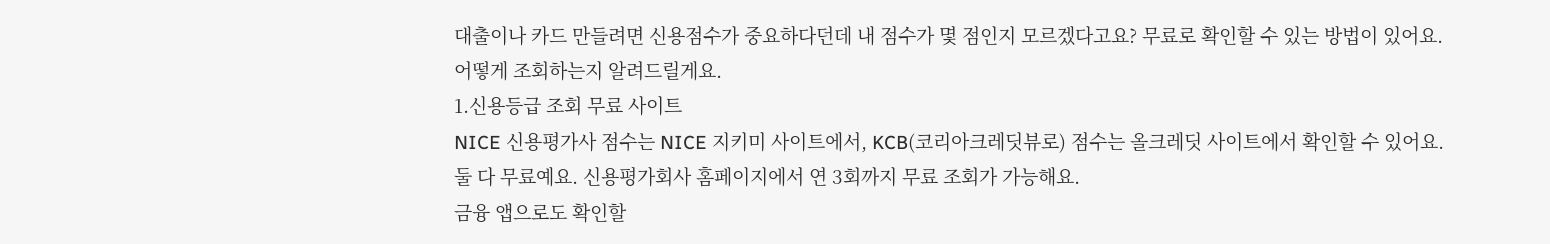대출이나 카드 만들려면 신용점수가 중요하다던데 내 점수가 몇 점인지 모르겠다고요? 무료로 확인할 수 있는 방법이 있어요. 어떻게 조회하는지 알려드릴게요.
1.신용등급 조회 무료 사이트
NICE 신용평가사 점수는 NICE 지키미 사이트에서, KCB(코리아크레딧뷰로) 점수는 올크레딧 사이트에서 확인할 수 있어요. 둘 다 무료예요. 신용평가회사 홈페이지에서 연 3회까지 무료 조회가 가능해요.
금융 앱으로도 확인할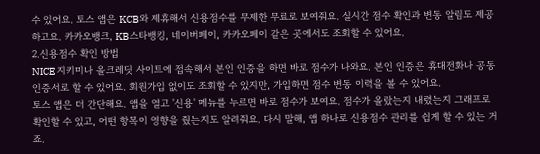수 있어요. 토스 앱은 KCB와 제휴해서 신용점수를 무제한 무료로 보여줘요. 실시간 점수 확인과 변동 알림도 제공하고요. 카카오뱅크, KB스타뱅킹, 네이버페이, 카카오페이 같은 곳에서도 조회할 수 있어요.
2.신용점수 확인 방법
NICE 지키미나 올크레딧 사이트에 접속해서 본인 인증을 하면 바로 점수가 나와요. 본인 인증은 휴대전화나 공동인증서로 할 수 있어요. 회원가입 없이도 조회할 수 있지만, 가입하면 점수 변동 이력을 볼 수 있어요.
토스 앱은 더 간단해요. 앱을 열고 '신용' 메뉴를 누르면 바로 점수가 보여요. 점수가 올랐는지 내렸는지 그래프로 확인할 수 있고, 어떤 항목이 영향을 줬는지도 알려줘요. 다시 말해, 앱 하나로 신용점수 관리를 쉽게 할 수 있는 거죠.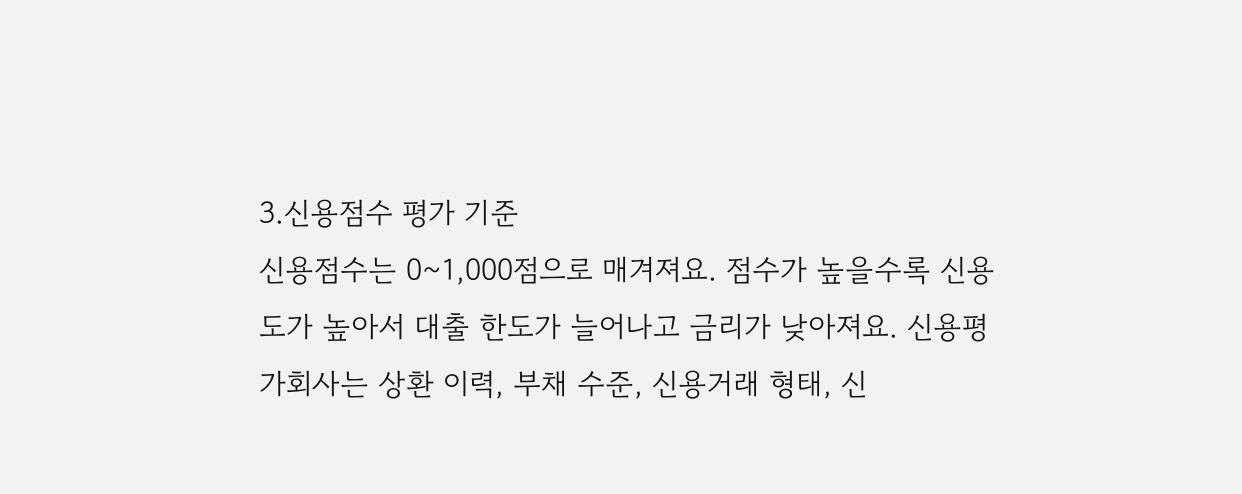3.신용점수 평가 기준
신용점수는 0~1,000점으로 매겨져요. 점수가 높을수록 신용도가 높아서 대출 한도가 늘어나고 금리가 낮아져요. 신용평가회사는 상환 이력, 부채 수준, 신용거래 형태, 신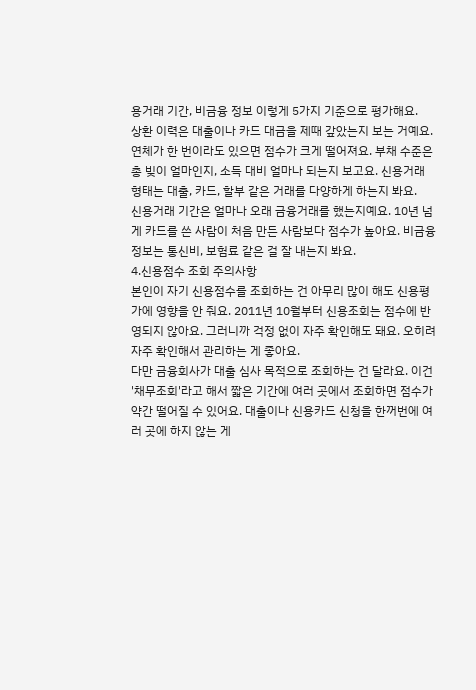용거래 기간, 비금융 정보 이렇게 5가지 기준으로 평가해요.
상환 이력은 대출이나 카드 대금을 제때 갚았는지 보는 거예요. 연체가 한 번이라도 있으면 점수가 크게 떨어져요. 부채 수준은 총 빚이 얼마인지, 소득 대비 얼마나 되는지 보고요. 신용거래 형태는 대출, 카드, 할부 같은 거래를 다양하게 하는지 봐요.
신용거래 기간은 얼마나 오래 금융거래를 했는지예요. 10년 넘게 카드를 쓴 사람이 처음 만든 사람보다 점수가 높아요. 비금융 정보는 통신비, 보험료 같은 걸 잘 내는지 봐요.
4.신용점수 조회 주의사항
본인이 자기 신용점수를 조회하는 건 아무리 많이 해도 신용평가에 영향을 안 줘요. 2011년 10월부터 신용조회는 점수에 반영되지 않아요. 그러니까 걱정 없이 자주 확인해도 돼요. 오히려 자주 확인해서 관리하는 게 좋아요.
다만 금융회사가 대출 심사 목적으로 조회하는 건 달라요. 이건 '채무조회'라고 해서 짧은 기간에 여러 곳에서 조회하면 점수가 약간 떨어질 수 있어요. 대출이나 신용카드 신청을 한꺼번에 여러 곳에 하지 않는 게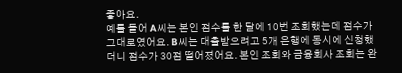좋아요.
예를 들어 A씨는 본인 점수를 한 달에 10번 조회했는데 점수가 그대로였어요. B씨는 대출받으려고 5개 은행에 동시에 신청했더니 점수가 30점 떨어졌어요. 본인 조회와 금융회사 조회는 완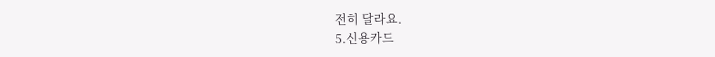전히 달라요.
5.신용카드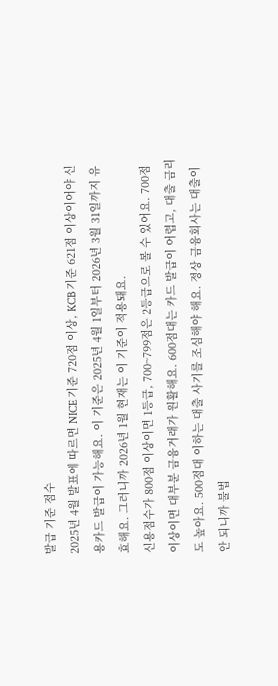발급 기준 점수
2025년 4월 발표에 따르면 NICE 기준 720점 이상, KCB 기준 621점 이상이어야 신용카드 발급이 가능해요. 이 기준은 2025년 4월 1일부터 2026년 3월 31일까지 유효해요. 그러니까 2026년 1월 현재는 이 기준이 적용돼요.
신용점수가 800점 이상이면 1등급, 700~799점은 2등급으로 볼 수 있어요. 700점 이상이면 대부분 금융거래가 원활해요. 600점대는 카드 발급이 어렵고, 대출 금리도 높아요. 500점대 이하는 대출 사기를 조심해야 해요. 정상 금융회사는 대출이 안 되니까 불법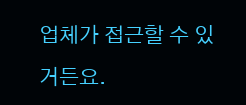업체가 접근할 수 있거든요.